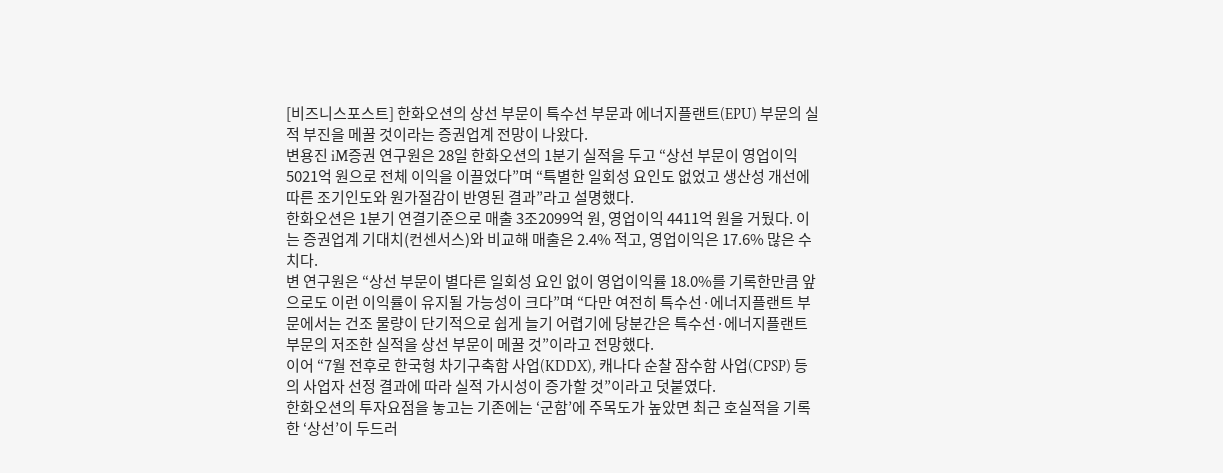[비즈니스포스트] 한화오션의 상선 부문이 특수선 부문과 에너지플랜트(EPU) 부문의 실적 부진을 메꿀 것이라는 증권업계 전망이 나왔다.
변용진 iM증권 연구원은 28일 한화오션의 1분기 실적을 두고 “상선 부문이 영업이익 5021억 원으로 전체 이익을 이끌었다”며 “특별한 일회성 요인도 없었고 생산성 개선에 따른 조기인도와 원가절감이 반영된 결과”라고 설명했다.
한화오션은 1분기 연결기준으로 매출 3조2099억 원, 영업이익 4411억 원을 거뒀다. 이는 증권업계 기대치(컨센서스)와 비교해 매출은 2.4% 적고, 영업이익은 17.6% 많은 수치다.
변 연구원은 “상선 부문이 별다른 일회성 요인 없이 영업이익률 18.0%를 기록한만큼 앞으로도 이런 이익률이 유지될 가능성이 크다”며 “다만 여전히 특수선·에너지플랜트 부문에서는 건조 물량이 단기적으로 쉽게 늘기 어렵기에 당분간은 특수선·에너지플랜트 부문의 저조한 실적을 상선 부문이 메꿀 것”이라고 전망했다.
이어 “7월 전후로 한국형 차기구축함 사업(KDDX), 캐나다 순찰 잠수함 사업(CPSP) 등의 사업자 선정 결과에 따라 실적 가시성이 증가할 것”이라고 덧붙였다.
한화오션의 투자요점을 놓고는 기존에는 ‘군함’에 주목도가 높았면 최근 호실적을 기록한 ‘상선’이 두드러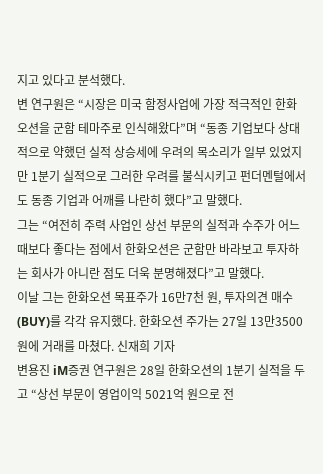지고 있다고 분석했다.
변 연구원은 “시장은 미국 함정사업에 가장 적극적인 한화오션을 군함 테마주로 인식해왔다”며 “동종 기업보다 상대적으로 약했던 실적 상승세에 우려의 목소리가 일부 있었지만 1분기 실적으로 그러한 우려를 불식시키고 펀더멘털에서도 동종 기업과 어깨를 나란히 했다”고 말했다.
그는 “여전히 주력 사업인 상선 부문의 실적과 수주가 어느 때보다 좋다는 점에서 한화오션은 군함만 바라보고 투자하는 회사가 아니란 점도 더욱 분명해졌다”고 말했다.
이날 그는 한화오션 목표주가 16만7천 원, 투자의견 매수(BUY)를 각각 유지했다. 한화오션 주가는 27일 13만3500원에 거래를 마쳤다. 신재희 기자
변용진 iM증권 연구원은 28일 한화오션의 1분기 실적을 두고 “상선 부문이 영업이익 5021억 원으로 전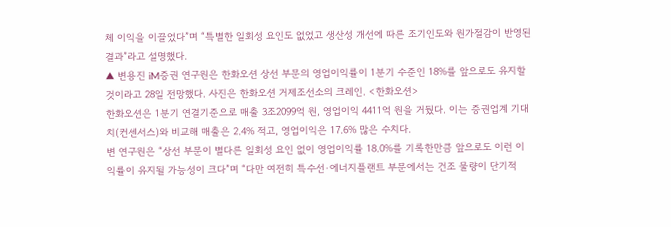체 이익을 이끌었다”며 “특별한 일회성 요인도 없었고 생산성 개선에 따른 조기인도와 원가절감이 반영된 결과”라고 설명했다.
▲ 변용진 iM증권 연구원은 한화오션 상선 부문의 영업이익률이 1분기 수준인 18%를 앞으로도 유지할 것이라고 28일 전망했다. 사진은 한화오션 거제조선소의 크레인. <한화오션>
한화오션은 1분기 연결기준으로 매출 3조2099억 원, 영업이익 4411억 원을 거뒀다. 이는 증권업계 기대치(컨센서스)와 비교해 매출은 2.4% 적고, 영업이익은 17.6% 많은 수치다.
변 연구원은 “상선 부문이 별다른 일회성 요인 없이 영업이익률 18.0%를 기록한만큼 앞으로도 이런 이익률이 유지될 가능성이 크다”며 “다만 여전히 특수선·에너지플랜트 부문에서는 건조 물량이 단기적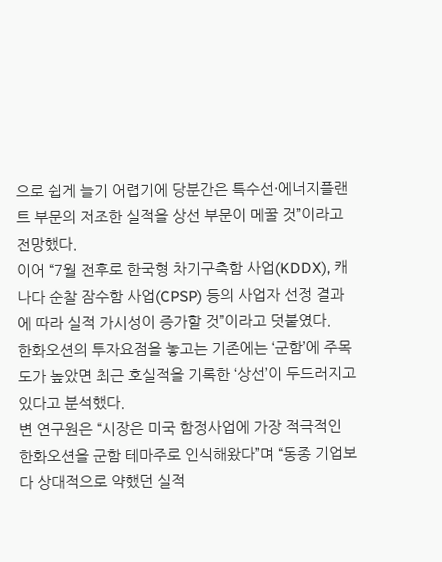으로 쉽게 늘기 어렵기에 당분간은 특수선·에너지플랜트 부문의 저조한 실적을 상선 부문이 메꿀 것”이라고 전망했다.
이어 “7월 전후로 한국형 차기구축함 사업(KDDX), 캐나다 순찰 잠수함 사업(CPSP) 등의 사업자 선정 결과에 따라 실적 가시성이 증가할 것”이라고 덧붙였다.
한화오션의 투자요점을 놓고는 기존에는 ‘군함’에 주목도가 높았면 최근 호실적을 기록한 ‘상선’이 두드러지고 있다고 분석했다.
변 연구원은 “시장은 미국 함정사업에 가장 적극적인 한화오션을 군함 테마주로 인식해왔다”며 “동종 기업보다 상대적으로 약했던 실적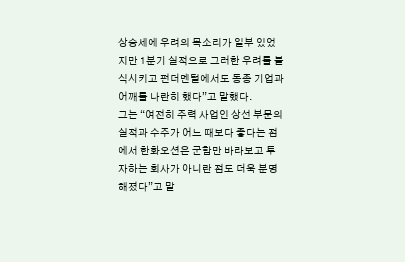상승세에 우려의 목소리가 일부 있었지만 1분기 실적으로 그러한 우려를 불식시키고 펀더멘털에서도 동종 기업과 어깨를 나란히 했다”고 말했다.
그는 “여전히 주력 사업인 상선 부문의 실적과 수주가 어느 때보다 좋다는 점에서 한화오션은 군함만 바라보고 투자하는 회사가 아니란 점도 더욱 분명해졌다”고 말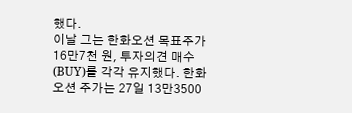했다.
이날 그는 한화오션 목표주가 16만7천 원, 투자의견 매수(BUY)를 각각 유지했다. 한화오션 주가는 27일 13만3500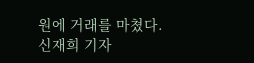원에 거래를 마쳤다. 신재희 기자